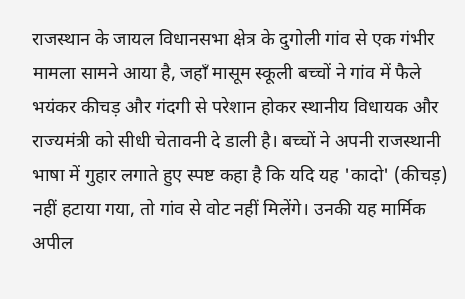राजस्थान के जायल विधानसभा क्षेत्र के दुगोली गांव से एक गंभीर मामला सामने आया है, जहाँ मासूम स्कूली बच्चों ने गांव में फैले भयंकर कीचड़ और गंदगी से परेशान होकर स्थानीय विधायक और राज्यमंत्री को सीधी चेतावनी दे डाली है। बच्चों ने अपनी राजस्थानी भाषा में गुहार लगाते हुए स्पष्ट कहा है कि यदि यह 'कादो' (कीचड़) नहीं हटाया गया, तो गांव से वोट नहीं मिलेंगे। उनकी यह मार्मिक अपील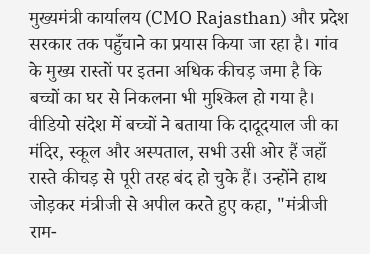मुख्यमंत्री कार्यालय (CMO Rajasthan) और प्रदेश सरकार तक पहुँचाने का प्रयास किया जा रहा है। गांव के मुख्य रास्तों पर इतना अधिक कीचड़ जमा है कि बच्चों का घर से निकलना भी मुश्किल हो गया है। वीडियो संदेश में बच्चों ने बताया कि दादूदयाल जी का मंदिर, स्कूल और अस्पताल, सभी उसी ओर हैं जहाँ रास्ते कीचड़ से पूरी तरह बंद हो चुके हैं। उन्होंने हाथ जोड़कर मंत्रीजी से अपील करते हुए कहा, "मंत्रीजी राम-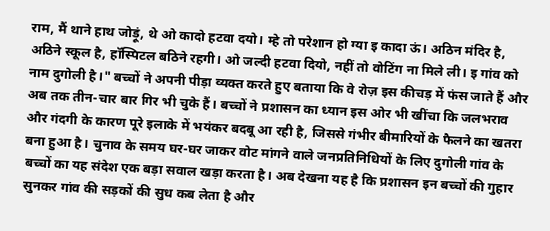राम, मैं थाने हाथ जोड़ूं, थे ओ कादो हटवा दयो। म्हे तो परेशान हो ग्या इ कादा ऊं। अठिन मंदिर है, अठिने स्कूल है, हॉस्पिटल बठिने रहगी। ओ जल्दी हटवा दियो, नहीं तो वोटिंग ना मिले ली। इ गांव को नाम दुगोली है।" बच्चों ने अपनी पीड़ा व्यक्त करते हुए बताया कि वे रोज़ इस कीचड़ में फंस जाते हैं और अब तक तीन-चार बार गिर भी चुके हैं। बच्चों ने प्रशासन का ध्यान इस ओर भी खींचा कि जलभराव और गंदगी के कारण पूरे इलाके में भयंकर बदबू आ रही है, जिससे गंभीर बीमारियों के फैलने का खतरा बना हुआ है। चुनाव के समय घर-घर जाकर वोट मांगने वाले जनप्रतिनिधियों के लिए दुगोली गांव के बच्चों का यह संदेश एक बड़ा सवाल खड़ा करता है। अब देखना यह है कि प्रशासन इन बच्चों की गुहार सुनकर गांव की सड़कों की सुध कब लेता है और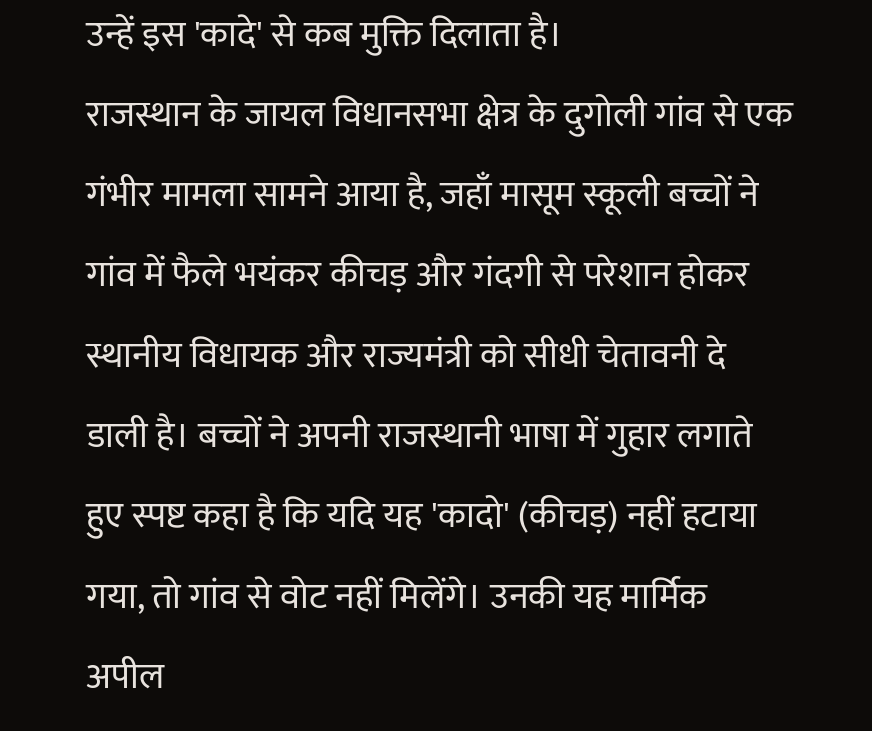उन्हें इस 'कादे' से कब मुक्ति दिलाता है।
राजस्थान के जायल विधानसभा क्षेत्र के दुगोली गांव से एक गंभीर मामला सामने आया है, जहाँ मासूम स्कूली बच्चों ने गांव में फैले भयंकर कीचड़ और गंदगी से परेशान होकर स्थानीय विधायक और राज्यमंत्री को सीधी चेतावनी दे डाली है। बच्चों ने अपनी राजस्थानी भाषा में गुहार लगाते हुए स्पष्ट कहा है कि यदि यह 'कादो' (कीचड़) नहीं हटाया गया, तो गांव से वोट नहीं मिलेंगे। उनकी यह मार्मिक अपील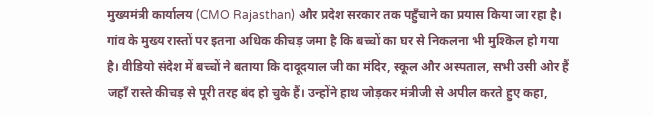मुख्यमंत्री कार्यालय (CMO Rajasthan) और प्रदेश सरकार तक पहुँचाने का प्रयास किया जा रहा है। गांव के मुख्य रास्तों पर इतना अधिक कीचड़ जमा है कि बच्चों का घर से निकलना भी मुश्किल हो गया है। वीडियो संदेश में बच्चों ने बताया कि दादूदयाल जी का मंदिर, स्कूल और अस्पताल, सभी उसी ओर हैं जहाँ रास्ते कीचड़ से पूरी तरह बंद हो चुके हैं। उन्होंने हाथ जोड़कर मंत्रीजी से अपील करते हुए कहा,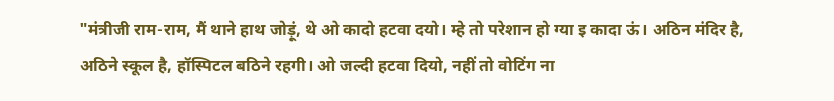"मंत्रीजी राम-राम, मैं थाने हाथ जोड़ूं, थे ओ कादो हटवा दयो। म्हे तो परेशान हो ग्या इ कादा ऊं। अठिन मंदिर है, अठिने स्कूल है, हॉस्पिटल बठिने रहगी। ओ जल्दी हटवा दियो, नहीं तो वोटिंग ना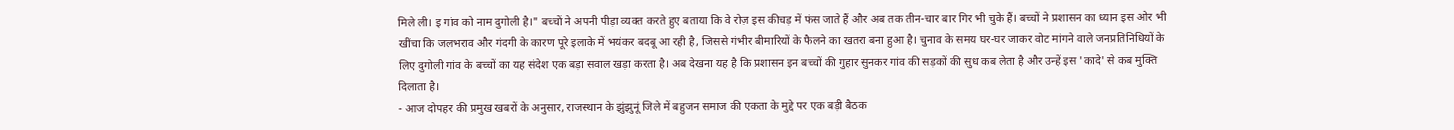मिले ली। इ गांव को नाम दुगोली है।" बच्चों ने अपनी पीड़ा व्यक्त करते हुए बताया कि वे रोज़ इस कीचड़ में फंस जाते हैं और अब तक तीन-चार बार गिर भी चुके हैं। बच्चों ने प्रशासन का ध्यान इस ओर भी खींचा कि जलभराव और गंदगी के कारण पूरे इलाके में भयंकर बदबू आ रही है, जिससे गंभीर बीमारियों के फैलने का खतरा बना हुआ है। चुनाव के समय घर-घर जाकर वोट मांगने वाले जनप्रतिनिधियों के लिए दुगोली गांव के बच्चों का यह संदेश एक बड़ा सवाल खड़ा करता है। अब देखना यह है कि प्रशासन इन बच्चों की गुहार सुनकर गांव की सड़कों की सुध कब लेता है और उन्हें इस 'कादे' से कब मुक्ति दिलाता है।
- आज दोपहर की प्रमुख खबरों के अनुसार, राजस्थान के झुंझुनूं जिले में बहुजन समाज की एकता के मुद्दे पर एक बड़ी बैठक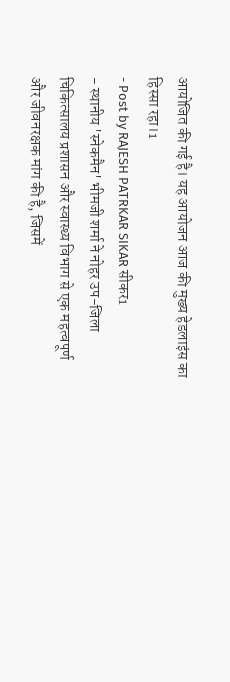आयोजित की गई है। यह आयोजन आज की मुख्य हेडलाइंस का हिस्सा रहा।1
- Post by RAJESH PATRKAR SIKAR सीकर1
- स्थानीय 'स्नेकमैन' भीमजी शर्मा ने नोहर उप-जिला चिकित्सालय प्रशासन और स्वास्थ्य विभाग से एक महत्वपूर्ण और जीवनरक्षक मांग की है, जिसमें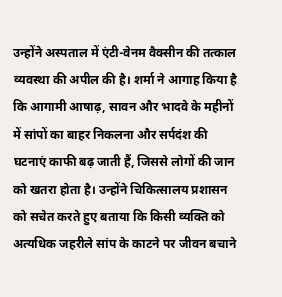उन्होंने अस्पताल में एंटी-वेनम वैक्सीन की तत्काल व्यवस्था की अपील की है। शर्मा ने आगाह किया है कि आगामी आषाढ़, सावन और भादवे के महीनों में सांपों का बाहर निकलना और सर्पदंश की घटनाएं काफी बढ़ जाती हैं, जिससे लोगों की जान को खतरा होता है। उन्होंने चिकित्सालय प्रशासन को सचेत करते हुए बताया कि किसी व्यक्ति को अत्यधिक जहरीले सांप के काटने पर जीवन बचाने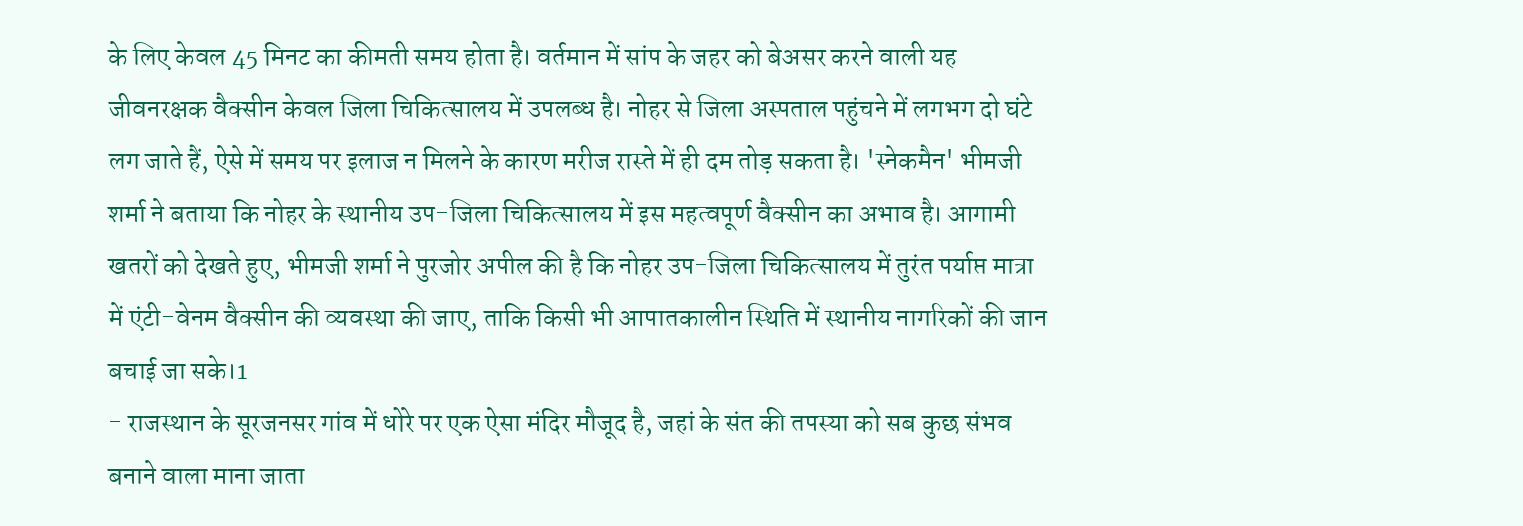के लिए केवल 45 मिनट का कीमती समय होता है। वर्तमान में सांप के जहर को बेअसर करने वाली यह जीवनरक्षक वैक्सीन केवल जिला चिकित्सालय में उपलब्ध है। नोहर से जिला अस्पताल पहुंचने में लगभग दो घंटे लग जाते हैं, ऐसे में समय पर इलाज न मिलने के कारण मरीज रास्ते में ही दम तोड़ सकता है। 'स्नेकमैन' भीमजी शर्मा ने बताया कि नोहर के स्थानीय उप-जिला चिकित्सालय में इस महत्वपूर्ण वैक्सीन का अभाव है। आगामी खतरों को देखते हुए, भीमजी शर्मा ने पुरजोर अपील की है कि नोहर उप-जिला चिकित्सालय में तुरंत पर्याप्त मात्रा में एंटी-वेनम वैक्सीन की व्यवस्था की जाए, ताकि किसी भी आपातकालीन स्थिति में स्थानीय नागरिकों की जान बचाई जा सके।1
- राजस्थान के सूरजनसर गांव में धोरे पर एक ऐसा मंदिर मौजूद है, जहां के संत की तपस्या को सब कुछ संभव बनाने वाला माना जाता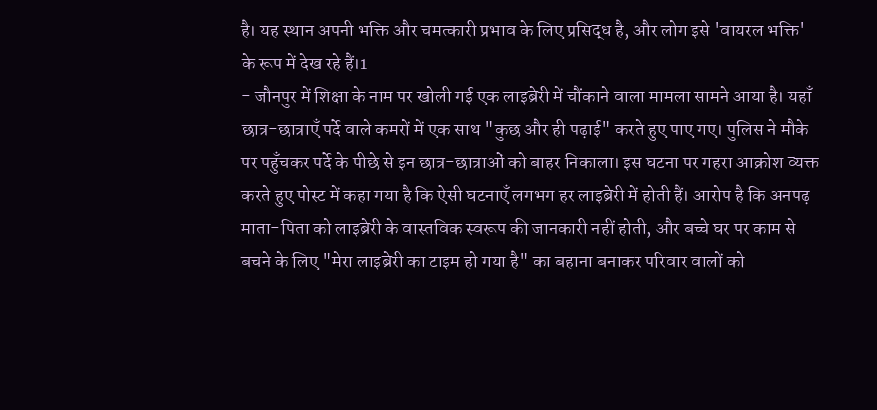है। यह स्थान अपनी भक्ति और चमत्कारी प्रभाव के लिए प्रसिद्ध है, और लोग इसे 'वायरल भक्ति' के रूप में देख रहे हैं।1
- जौनपुर में शिक्षा के नाम पर खोली गई एक लाइब्रेरी में चौंकाने वाला मामला सामने आया है। यहाँ छात्र-छात्राएँ पर्दे वाले कमरों में एक साथ "कुछ और ही पढ़ाई" करते हुए पाए गए। पुलिस ने मौके पर पहुँचकर पर्दे के पीछे से इन छात्र-छात्राओं को बाहर निकाला। इस घटना पर गहरा आक्रोश व्यक्त करते हुए पोस्ट में कहा गया है कि ऐसी घटनाएँ लगभग हर लाइब्रेरी में होती हैं। आरोप है कि अनपढ़ माता-पिता को लाइब्रेरी के वास्तविक स्वरूप की जानकारी नहीं होती, और बच्चे घर पर काम से बचने के लिए "मेरा लाइब्रेरी का टाइम हो गया है" का बहाना बनाकर परिवार वालों को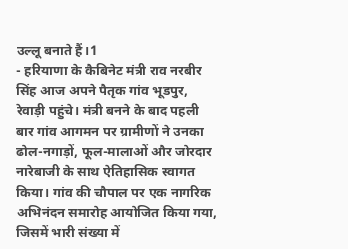उल्लू बनाते हैं।1
- हरियाणा के कैबिनेट मंत्री राव नरबीर सिंह आज अपने पैतृक गांव भूडपुर, रेवाड़ी पहुंचे। मंत्री बनने के बाद पहली बार गांव आगमन पर ग्रामीणों ने उनका ढोल-नगाड़ों, फूल-मालाओं और जोरदार नारेबाजी के साथ ऐतिहासिक स्वागत किया। गांव की चौपाल पर एक नागरिक अभिनंदन समारोह आयोजित किया गया, जिसमें भारी संख्या में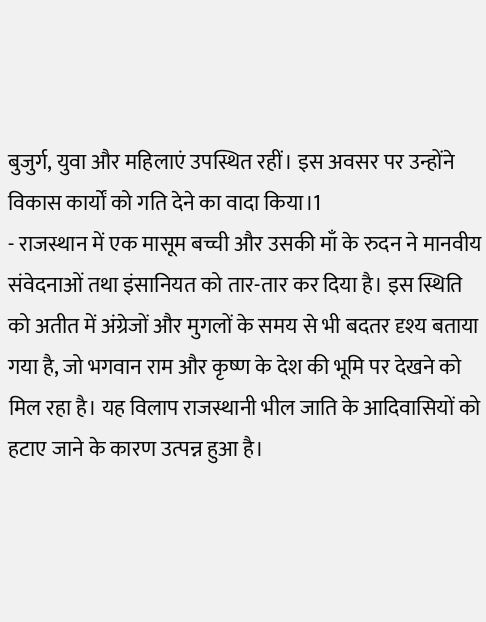बुजुर्ग, युवा और महिलाएं उपस्थित रहीं। इस अवसर पर उन्होंने विकास कार्यों को गति देने का वादा किया।1
- राजस्थान में एक मासूम बच्ची और उसकी माँ के रुदन ने मानवीय संवेदनाओं तथा इंसानियत को तार-तार कर दिया है। इस स्थिति को अतीत में अंग्रेजों और मुगलों के समय से भी बदतर दृश्य बताया गया है, जो भगवान राम और कृष्ण के देश की भूमि पर देखने को मिल रहा है। यह विलाप राजस्थानी भील जाति के आदिवासियों को हटाए जाने के कारण उत्पन्न हुआ है।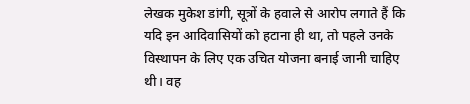लेखक मुकेश डांगी, सूत्रों के हवाले से आरोप लगाते हैं कि यदि इन आदिवासियों को हटाना ही था, तो पहले उनके विस्थापन के लिए एक उचित योजना बनाई जानी चाहिए थी। वह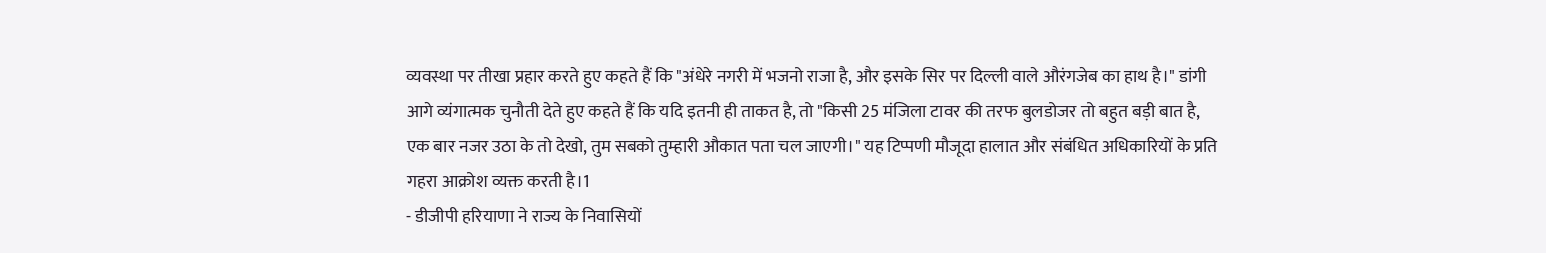व्यवस्था पर तीखा प्रहार करते हुए कहते हैं कि "अंधेरे नगरी में भजनो राजा है, और इसके सिर पर दिल्ली वाले औरंगजेब का हाथ है।" डांगी आगे व्यंगात्मक चुनौती देते हुए कहते हैं कि यदि इतनी ही ताकत है, तो "किसी 25 मंजिला टावर की तरफ बुलडोजर तो बहुत बड़ी बात है, एक बार नजर उठा के तो देखो, तुम सबको तुम्हारी औकात पता चल जाएगी।" यह टिप्पणी मौजूदा हालात और संबंधित अधिकारियों के प्रति गहरा आक्रोश व्यक्त करती है।1
- डीजीपी हरियाणा ने राज्य के निवासियों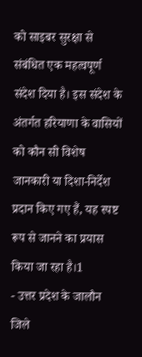को साइबर सुरक्षा से संबंधित एक महत्वपूर्ण संदेश दिया है। इस संदेश के अंतर्गत हरियाणा के वासियों को कौन सी विशेष जानकारी या दिशा-निर्देश प्रदान किए गए हैं, यह स्पष्ट रूप से जानने का प्रयास किया जा रहा है।1
- उत्तर प्रदेश के जालौन जिले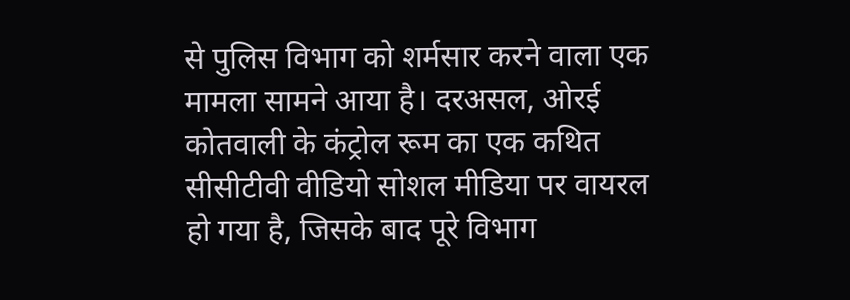से पुलिस विभाग को शर्मसार करने वाला एक मामला सामने आया है। दरअसल, ओरई कोतवाली के कंट्रोल रूम का एक कथित सीसीटीवी वीडियो सोशल मीडिया पर वायरल हो गया है, जिसके बाद पूरे विभाग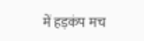में हड़कंप मच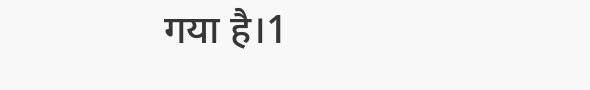गया है।1